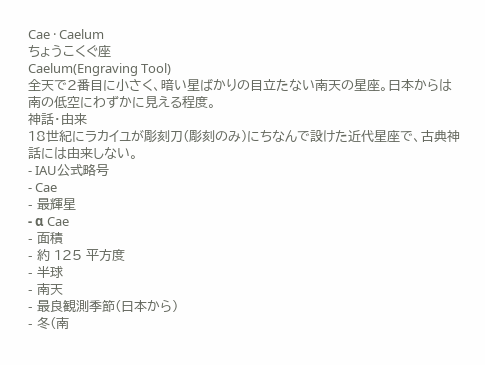Cae · Caelum
ちょうこくぐ座
Caelum(Engraving Tool)
全天で2番目に小さく、暗い星ばかりの目立たない南天の星座。日本からは南の低空にわずかに見える程度。
神話・由来
18世紀にラカイユが彫刻刀(彫刻のみ)にちなんで設けた近代星座で、古典神話には由来しない。
- IAU公式略号
- Cae
- 最輝星
- α Cae
- 面積
- 約 125 平方度
- 半球
- 南天
- 最良観測季節(日本から)
- 冬(南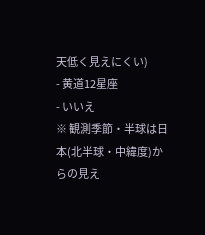天低く見えにくい)
- 黄道12星座
- いいえ
※ 観測季節・半球は日本(北半球・中緯度)からの見え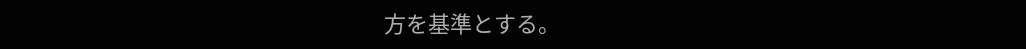方を基準とする。